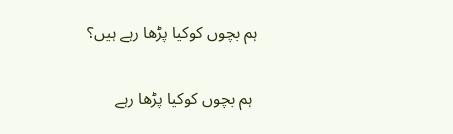ہم بچوں کوکیا پڑھا رہے ہیں؟

 ہم بچوں کوکیا پڑھا رہے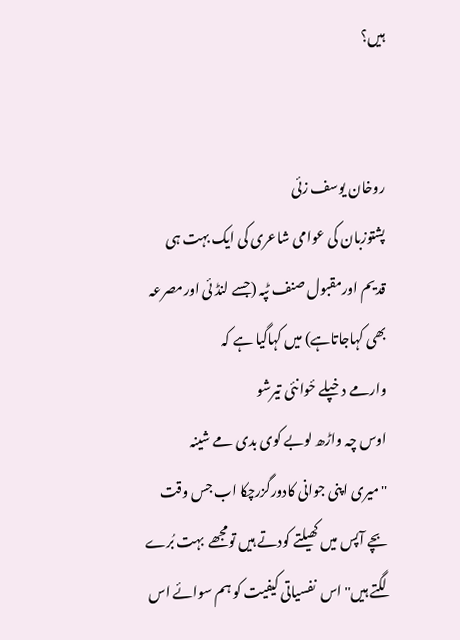ہیں؟


روخان یوسف زئی
پشتوزبان کی عوامی شاعری کی ایک بہت ہی قدیم اورمقبول صنف ٹپہ (جسے لنڈ ئی اورمصرعہ بھی کہاجاتاہے) میں کہاگیا ہے کہ
وارمے د خپلے حٔوانئی تیرشو
اوس چہ واڑھ لوبے کوی بدی مے شینہ
''میری اپنی جوانی کادورگزرچکا اب جس وقت بچے آپس میں کھیلتے کودتے ہیں تومجھے  بہت بُرے لگتے ہیں'' اس  نفسیاتی کیفیت کو ہم سوائے اس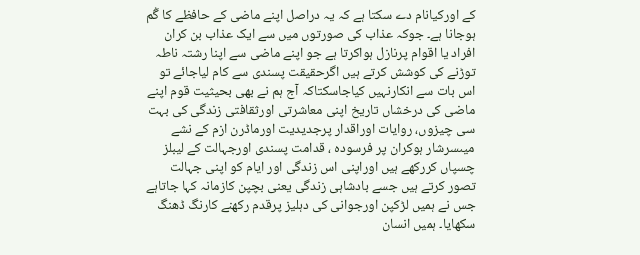کے اورکیانام دے سکتا ہے کہ یہ دراصل اپنے ماضی کے حافظے کا گُم ہوجانا ہے۔ جوکہ عذاب کی صورتوں میں سے ایک عذاب بن کران افراد یا اقوام پرنازل ہواکرتا ہے جو اپنے ماضی سے اپنا رشتہ ناطہ توڑنے کی کوشش کرتے ہیں اگرحقیقت پسندی سے کام لیاجائے تو اس بات سے انکارنہیں کیاجاسکتاکہ آج ہم نے بھی بحیثیت قوم اپنے ماضی کی درخشاں تاریخ اپنی معاشرتی اورثقافتی زندگی کی بہت سی چیزوں، روایات اوراقدار پرجدیدیت اورماڈرن ازم کے نشے میںسرشار ہوکران پر فرسودہ ، قدامت پسندی اورجہالت کے لیبلز چسپاں کررکھے ہیں اوراپنی اس زندگی اور ایام کو اپنی جہالت تصور کرتے ہیں جسے بادشاہی زندگی یعنی بچپن کازمانہ کہا جاتاہے جس نے ہمیں لڑکپن اورجوانی کی دہلیز پرقدم رکھنے کارنگ ڈھنگ سکھایا۔ ہمیں انسان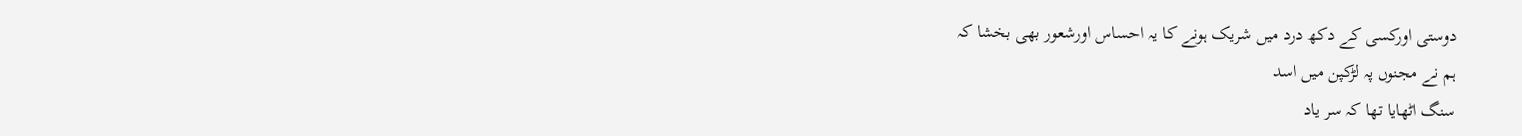دوستی اورکسی کے دکھ درد میں شریک ہونے کا یہ احساس اورشعور بھی بخشا کہ
ہم نے مجنوں پہ لڑکپن میں اسد
سنگ اٹھایا تھا کہ سر یاد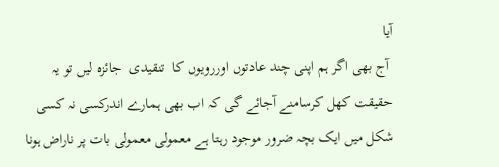آیا
 آج بھی اگر ہم اپنی چند عادتوں اوررویوں کا  تنقیدی  جائزہ لیں تو یہ حقیقت کھل کرسامنے آجائے گی کہ اب بھی ہمارے اندرکسی نہ کسی شکل میں ایک بچہ ضرور موجود رہتا ہے معمولی معمولی بات پر ناراض ہونا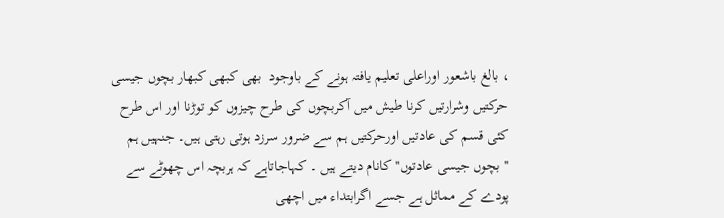، بالغ باشعور اوراعلی تعلیم یافتہ ہونے کے باوجود  بھی کبھی کبھار بچوں جیسی حرکتیں وشرارتیں کرنا طیش میں آکربچوں کی طرح چیزوں کو توڑنا اور اس طرح کئی قسم کی عادتیں اورحرکتیں ہم سے ضرور سرزد ہوتی رہتی ہیں۔ جنہیں ہم  ''بچوں جیسی عادتوں'' کانام دیتے ہیں ۔ کہاجاتاہے کہ ہربچہ اس چھوٹے سے پودے کے مماثل ہے جسے اگرابتداء میں اچھی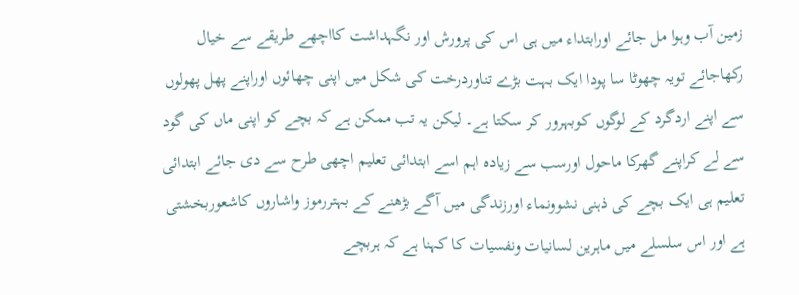زمین آب وہوا مل جائے اورابتداء میں ہی اس کی پرورش اور نگہداشت کااچھے طریقے سے خیال رکھاجائے تویہ چھوٹا سا پودا ایک بہت بڑے تناوردرخت کی شکل میں اپنی چھائوں اوراپنے پھل پھولوں سے اپنے اردگرد کے لوگوں کوبہرور کر سکتا ہے۔ لیکن یہ تب ممکن ہے کہ بچے کو اپنی ماں کی گود سے لے کراپنے گھرکا ماحول اورسب سے زیادہ اہم اسے ابتدائی تعلیم اچھی طرح سے دی جائے ابتدائی تعلیم ہی ایک بچے کی ذہنی نشوونماء اورزندگی میں آگے بڑھنے کے بہتررموز واشاروں کاشعوربخشتی ہے اور اس سلسلے میں ماہرین لسانیات ونفسیات کا کہنا ہے کہ ہربچے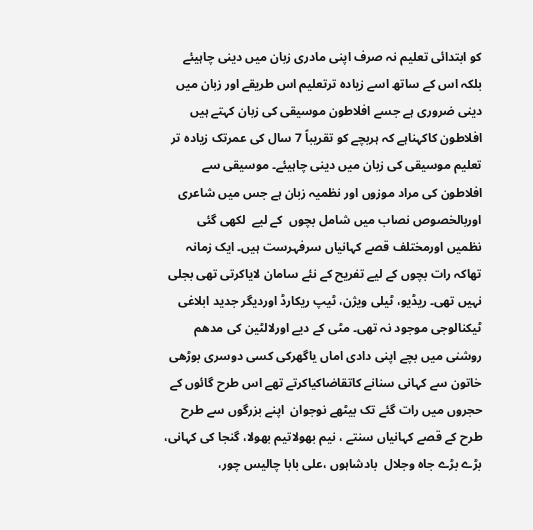کو ابتدائی تعلیم نہ صرف اپنی مادری زبان میں دینی چاہیئے بلکہ اس کے ساتھ اسے زیادہ ترتعلیم اس طریقے اور زبان میں دینی ضروری ہے جسے افلاطون موسیقی کی زبان کہتے ہیں افلاطون کاکہناہے کہ ہربچے کو تقریباً 7 سال کی عمرتک زیادہ تر تعلیم موسیقی کی زبان میں دینی چاہیئے۔ موسیقی سے افلاطون کی مراد موزوں اور نظمیہ زبان ہے جس میں شاعری اوربالخصوص نصاب میں شامل بچوں  کے لیے  لکھی گئی نظمیں اورمختلف قصے کہانیاں سرفہرست ہیں۔ ایک زمانہ تھاکہ رات بچوں کے لیے تفریح کے نئے سامان لایاکرتی تھی بجلی نہیں تھی۔ ریڈیو، ٹیلی ویژن، ٹیپ ریکارڈ اوردیگر جدید ابلاغی ٹیکنالوجی موجود نہ تھی۔ مٹی کے دیے اورلالٹین کی مدھم روشنی میں بچے اپنی دادی اماں یاگھرکی کسی دوسری بوڑھی خاتون سے کہانی سنانے کاتقاضاکیاکرتے تھے اس طرح گائوں کے حجروں میں رات گئے تک بیٹھے نوجوان  اپنے بزرگوں سے طرح طرح کے قصے کہانیاں سنتے ، نیم بھولاتیم بھولا، گنجا کی کہانی، بڑے بڑے جاہ وجلال  بادشاہوں ،علی بابا چالیس چور،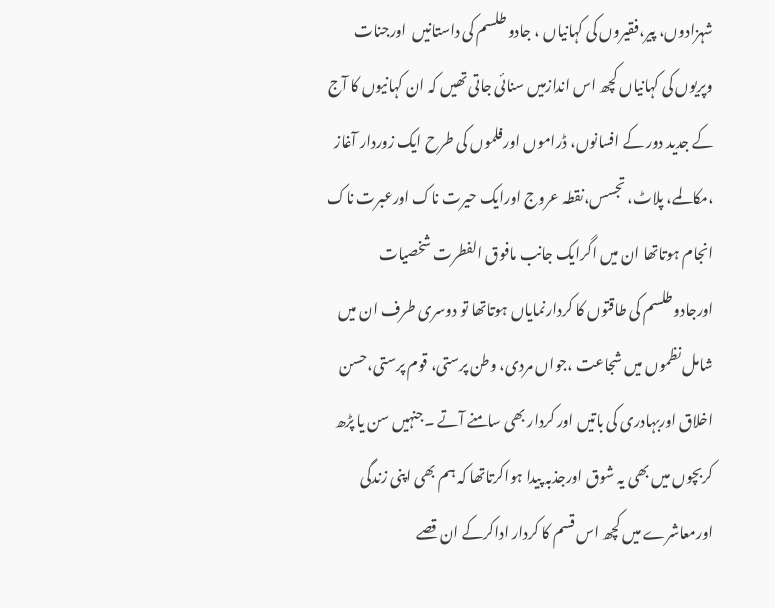شہزادوں، پیر،فقیروں کی کہانیاں ، جادو طلسم کی داستانیں  اورجنات وپریوں کی کہانیاں کچھ اس اندازمیں سنائی جاتی تھیں کہ ان کہانیوں کا آج کے جدید دور کے افسانوں، ڈراموں اورفلموں کی طرح ایک زوردار آغاز ،مکالمے، پلاٹ، تجسس،نقطہ عروج اورایک حیرت ناک اورعبرت ناک انجام ہوتاتھا ان میں اگرایک جانب مافوق الفطرت شخصیات اورجادوطلسم کی طاقتوں کا کردارنمایاں ہوتاتھا تو دوسری طرف ان میں شامل نظموں میں شجاعت ،جواں مردی، وطن پرستی، قوم پرستی،حسن اخلاق اوربہادری کی باتیں اور کردار بھی سامنے آتے ۔جنہیں سن یا پڑھ کربچوں میں بھی یہ شوق اورجذبہ پیدا ہواکرتاتھا کہ ہم بھی اپنی زندگی اورمعاشرے میں کچھ اس قسم کا کردار اداکرکے ان قصے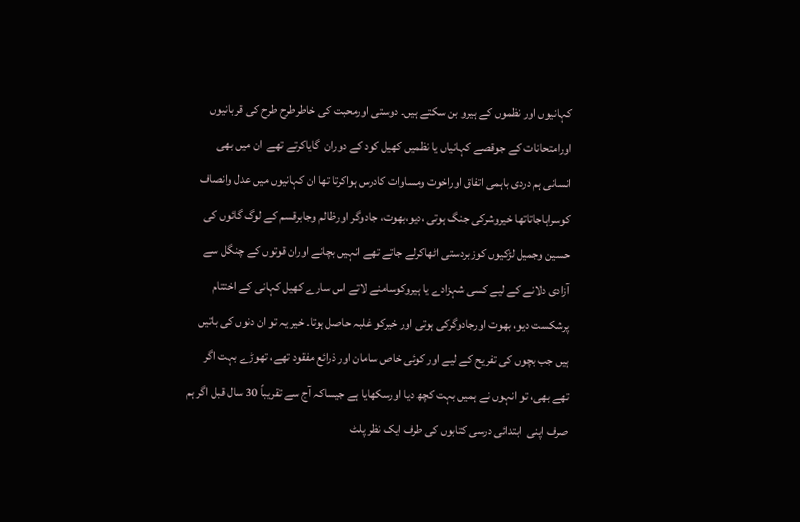کہانیوں اور نظموں کے ہیرو بن سکتے ہیں۔ دوستی اورمحبت کی خاطرطرح طرح کی قربانیوں اورامتحانات کے جوقصے کہانیاں یا نظمیں کھیل کود کے دوران  گایاکرتے تھے  ان میں بھی انسانی ہم دردی باہمی اتفاق اوراخوت ومساوات کادرس ہواکرتا تھا ان کہانیوں میں عدل وانصاف کوسراہاجاتاتھا خیروشرکی جنگ ہوتی ،دیو،بھوت، جادوگر اورظالم وجابرقسم کے لوگ گائوں کی حسین وجمیل لڑکیوں کوزبردستی اٹھاکرلے جاتے تھے انہیں بچانے اوران قوتوں کے چنگل سے آزادی دلانے کے لیے کسی شہزادے یا ہیروکوسامنے لاتے اس سارے کھیل کہانی کے اختتام پرشکست دیو، بھوت اورجادوگرکی ہوتی اور خیرکو غلبہ حاصل ہوتا۔ خیر یہ تو ان دنوں کی باتیں ہیں جب بچوں کی تفریح کے لیے اور کوئی خاص سامان اور ذرائع مفقود تھے، تھوڑے بہت اگر تھے بھی، تو انہوں نے ہمیں بہت کچھ دیا اورسکھایا ہے جیساکہ آج سے تقریباً 30 سال قبل اگر ہم صرف اپنی  ابتدائی درسی کتابوں کی طرف ایک نظر پلٹ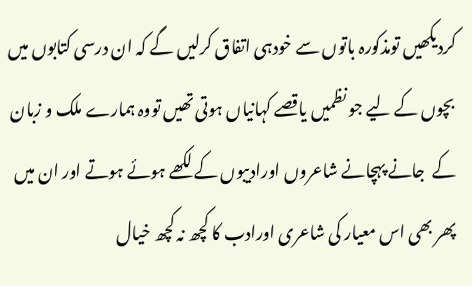کردیکھیں تومذکورہ باتوں سے خودہی اتفاق کرلیں گے کہ ان درسی کتابوں میں بچوں کے لیے جو نظمیں یاقصے کہانیاں ہوتی تھیں تووہ ہمارے ملک و زبان  کے  جانے پہچانے شاعروں اورادیبوں کے لکھے ہوئے ہوتے اور ان میں پھر بھی اس معیار کی شاعری اورادب کا کچھ نہ کچھ خیال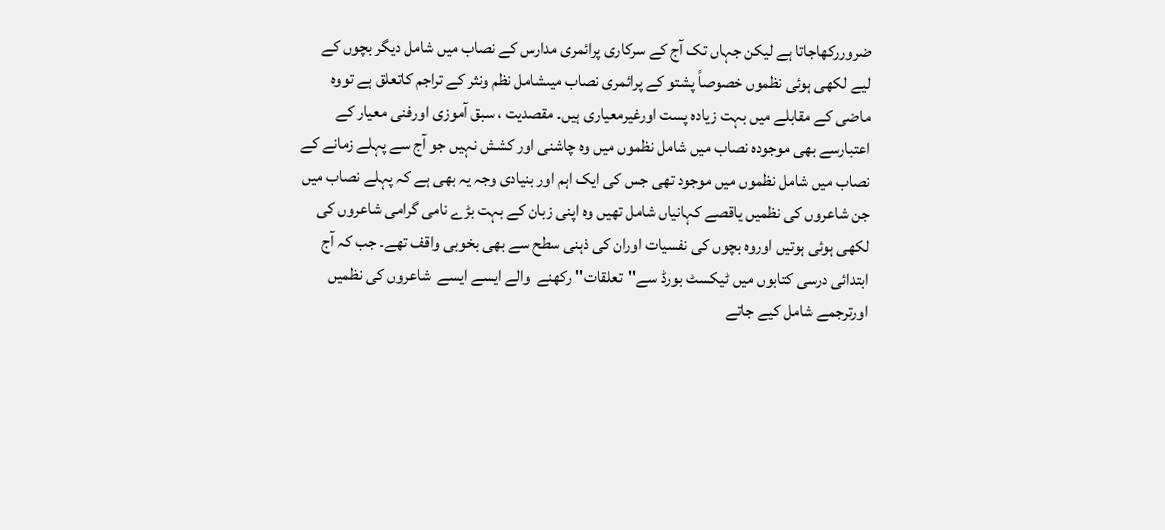ضروررکھاجاتا ہے لیکن جہاں تک آج کے سرکاری پرائمری مدارس کے نصاب میں شامل دیگر بچوں کے لیے لکھی ہوئی نظموں خصوصاً پشتو کے پرائمری نصاب میںشامل نظم ونثر کے تراجم کاتعلق ہے تووہ ماضی کے مقابلے میں بہت زیادہ پست اورغیرمعیاری ہیں۔ مقصدیت ، سبق آموزی اورفنی معیار کے اعتبارسے بھی موجودہ نصاب میں شامل نظموں میں وہ چاشنی اور کشش نہیں جو آج سے پہلے زمانے کے نصاب میں شامل نظموں میں موجود تھی جس کی ایک اہم اور بنیادی وجہ یہ بھی ہے کہ پہلے نصاب میں جن شاعروں کی نظمیں یاقصے کہانیاں شامل تھیں وہ اپنی زبان کے بہت بڑے نامی گرامی شاعروں کی لکھی ہوئی ہوتیں اوروہ بچوں کی نفسیات اوران کی ذہنی سطح سے بھی بخوبی واقف تھے۔ جب کہ آج ابتدائی درسی کتابوں میں ٹیکسٹ بورڈ سے''تعلقات'' رکھنے  والے ایسے ایسے  شاعروں کی نظمیں اورترجمے شامل کیے جاتے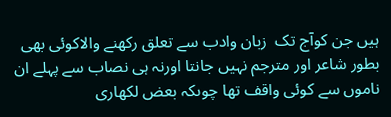ہیں جن کوآج تک  زبان وادب سے تعلق رکھنے والاکوئی بھی بطور شاعر اور مترجم نہیں جانتا اورنہ ہی نصاب سے پہلے ان ناموں سے کوئی واقف تھا چوںکہ بعض لکھاری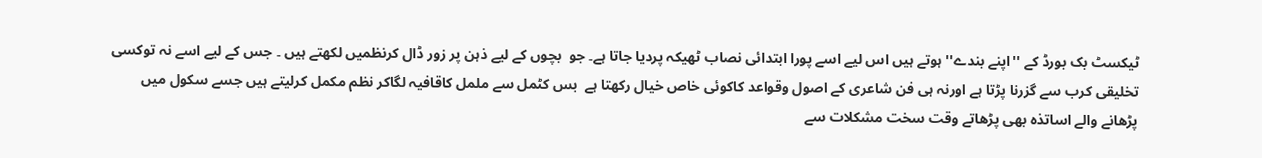ٹیکسٹ بک بورڈ کے ''اپنے بندے'' ہوتے ہیں اس لیے اسے پورا ابتدائی نصاب ٹھیکہ پردیا جاتا ہے۔ جو  بچوں کے لیے ذہن پر زور ڈال کرنظمیں لکھتے ہیں ۔ جس کے لیے اسے نہ توکسی تخلیقی کرب سے گزرنا پڑتا ہے اورنہ ہی فن شاعری کے اصول وقواعد کاکوئی خاص خیال رکھتا ہے  بس کٹمل سے ململ کاقافیہ لگاکر نظم مکمل کرلیتے ہیں جسے سکول میں پڑھانے والے اساتذہ بھی پڑھاتے وقت سخت مشکلات سے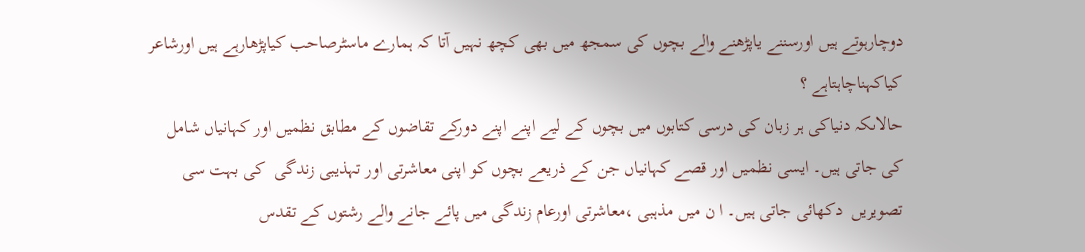دوچارہوتے ہیں اورسننے یاپڑھنے والے بچوں کی سمجھ میں بھی کچھ نہیں آتا کہ ہمارے ماسٹرصاحب کیاپڑھارہے ہیں اورشاعر کیاکہناچاہتاہے ؟
حالاںکہ دنیاکی ہر زبان کی درسی کتابوں میں بچوں کے لیے اپنے اپنے دورکے تقاضوں کے مطابق نظمیں اور کہانیاں شامل کی جاتی ہیں۔ ایسی نظمیں اور قصے کہانیاں جن کے ذریعے بچوں کو اپنی معاشرتی اور تہذیبی زندگی  کی بہت سی تصویریں  دکھائی جاتی ہیں۔ ا ن میں مذہبی ،معاشرتی اورعام زندگی میں پائے جانے والے رشتوں کے تقدس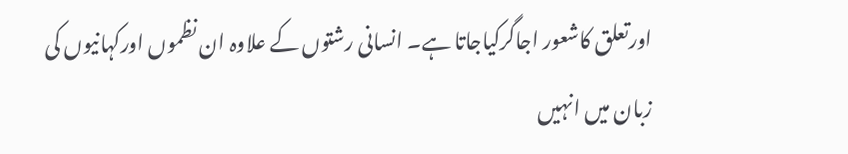اورتعلق کاشعور اجاگرکیاجاتا ہے۔ انسانی رشتوں کے علاوہ ان نظموں اورکہانیوں کی زبان میں انہیں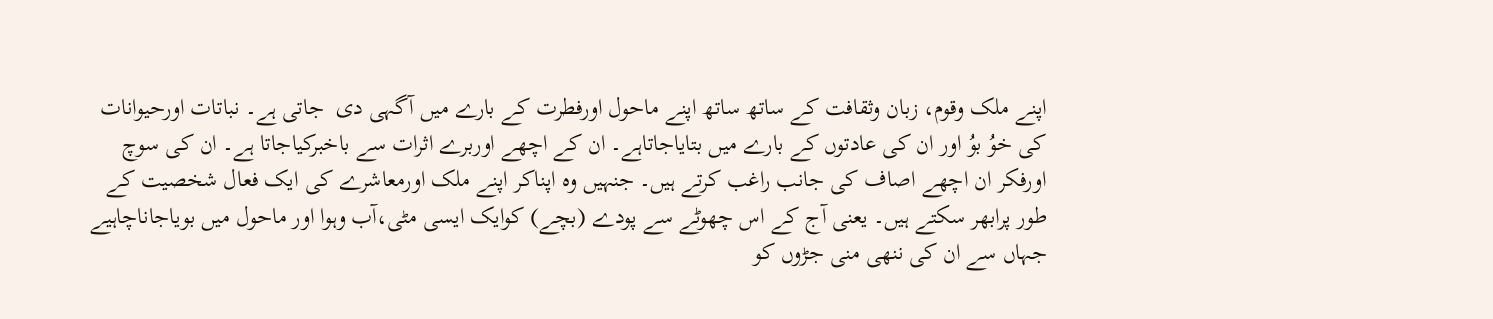اپنے ملک وقوم، زبان وثقافت کے ساتھ ساتھ اپنے ماحول اورفطرت کے بارے میں آگہی دی  جاتی ہے۔ نباتات اورحیوانات کی خوُ بوُ اور ان کی عادتوں کے بارے میں بتایاجاتاہے۔ ان کے اچھے اوربرے اثرات سے باخبرکیاجاتا ہے۔ ان کی سوچ اورفکر ان اچھے اصاف کی جانب راغب کرتے ہیں۔ جنہیں وہ اپناکر اپنے ملک اورمعاشرے کی ایک فعال شخصیت کے طور پرابھر سکتے ہیں۔ یعنی آج کے اس چھوٹے سے پودے (بچے) کوایک ایسی مٹی،آب وہوا اور ماحول میں بویاجاناچاہیے جہاں سے ان کی ننھی منی جڑوں کو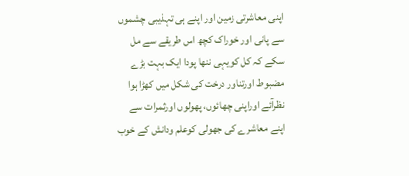اپنی معاشرتی زمین اور اپنے ہی تہذیبی چشموں سے پانی اور خوراک کچھ اس طریقے سے مل سکے کہ کل کویہی ننھا پودا ایک بہت بڑے مضبوط اورتناور درخت کی شکل میں کھڑا ہوا نظرآئے اوراپنی چھائوں، پھولوں اورثمرات سے اپنے معاشرے کی جھولی کوعلم ودانش کے خوب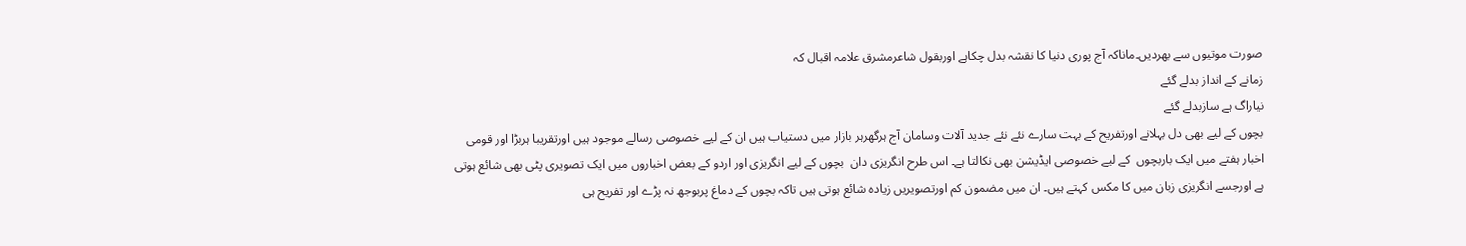صورت موتیوں سے بھردیں۔ماناکہ آج پوری دنیا کا نقشہ بدل چکاہے اوربقول شاعرمشرق علامہ اقبال کہ
زمانے کے انداز بدلے گئے
نیاراگ ہے سازبدلے گئے
بچوں کے لیے بھی دل بہلانے اورتفریح کے بہت سارے نئے نئے جدید آلات وسامان آج ہرگھرہر بازار میں دستیاب ہیں ان کے لیے خصوصی رسالے موجود ہیں اورتقریبا ہربڑا اور قومی اخبار ہفتے میں ایک باربچوں  کے لیے خصوصی ایڈیشن بھی نکالتا ہے۔ اس طرح انگریزی دان  بچوں کے لیے انگریزی اور اردو کے بعض اخباروں میں ایک تصویری پٹی بھی شائع ہوتی ہے اورجسے انگریزی زبان میں کا مکس کہتے ہیں۔ ان میں مضمون کم اورتصویریں زیادہ شائع ہوتی ہیں تاکہ بچوں کے دماغ پربوجھ نہ پڑے اور تفریح ہی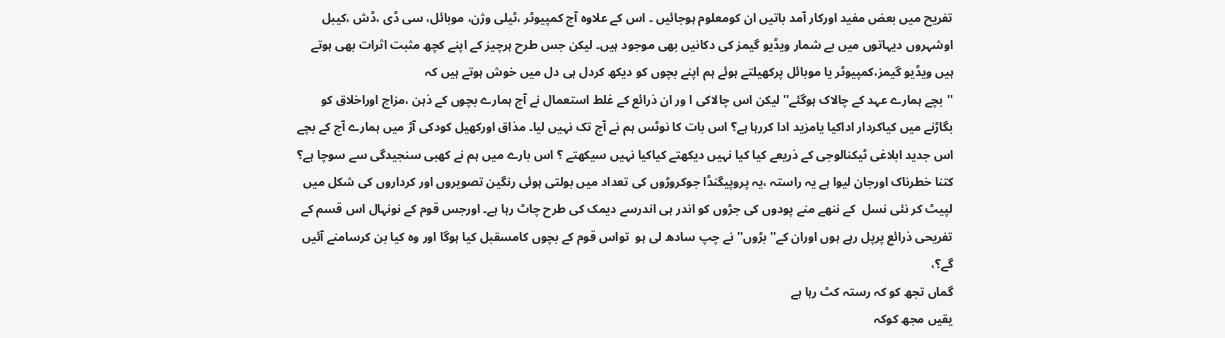تفریح میں بعض مفید اورکار آمد باتیں ان کومعلوم ہوجائیں ۔ اس کے علاوہ آج کمپیوٹر ،ٹیلی وژن، موبائل، سی ڈی ،ڈش ،کیبل اوشہروں دیہاتوں میں بے شمار ویڈیو گیمز کی دکانیں بھی موجود ہیں۔ لیکن جس طرح ہرچیز کے اپنے کچھ مثبت اثرات بھی ہوتے ہیں ویڈیو گیمز،کمپیوٹر یا موبائل پرکھیلتے ہوئے ہم اپنے بچوں کو دیکھ کردل ہی دل میں خوش ہوتے ہیں کہ
''بچے ہمارے عہد کے چالاک ہوگئے'' لیکن اس چالاکی ا ور ان ذرائع کے غلط استعمال نے آج ہمارے بچوں کے ذہن ،مزاج اوراخلاق کو بگاڑنے میں کیاکردار اداکیا یامزید ادا کررہا ہے؟ اس بات کا نوٹس ہم نے آج تک نہیں لیا۔ مذاق اورکھیل کودکی آڑ میں ہمارے آج کے بچے اس جدید ابلاغی ٹیکنالوجی کے ذریعے کیا کیا نہیں دیکھتے کیاکیا نہیں سیکھتے ؟ اس بارے میں ہم نے کھبی سنجیدگی سے سوچا ہے؟ کتنا خطرناک اورجان لیوا ہے یہ راستہ ،یہ پروپیگنڈا جوکروڑوں کی تعداد میں بولتی ہوئی رنگین تصویروں اور کرداروں کی شکل میں لپیٹ کر نئی نسل  کے ننھے منے پودوں کی جڑوں کو اندر ہی اندرسے دیمک کی طرح چاٹ رہا ہے۔ اورجس قوم کے نونہال اس قسم کے تفریحی ذرائع پرپل رہے ہوں اوران کے'' بڑوں'' نے چپ سادھ لی ہو  تواس قوم کے بچوں کامسقبل کیا ہوگا اور وہ کیا بن کرسامنے آئیں گے؟،
گماں تجھ کو کہ رستہ کٹ رہا ہے
یقیں مجھ کوکہ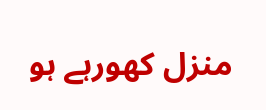منزل کھورہے ہو